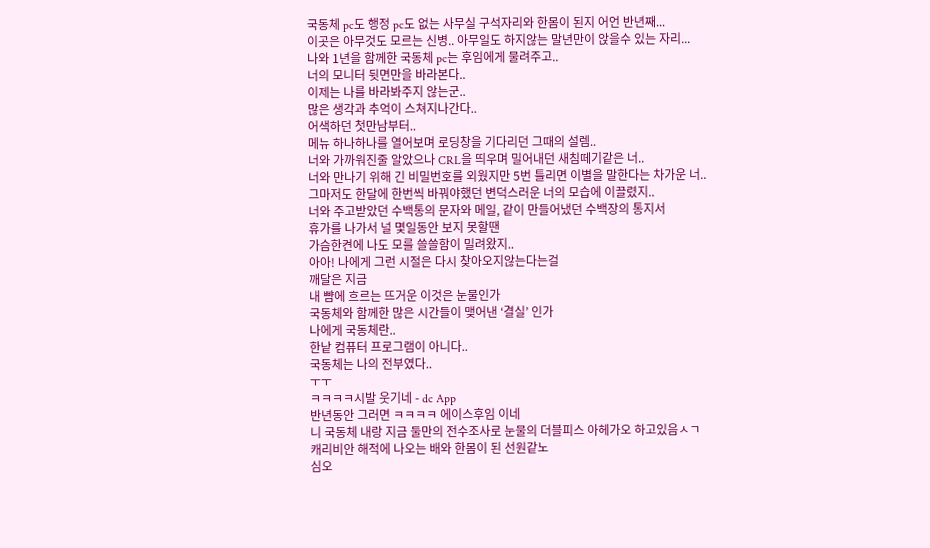국동체 pc도 행정 pc도 없는 사무실 구석자리와 한몸이 된지 어언 반년째...
이곳은 아무것도 모르는 신병.. 아무일도 하지않는 말년만이 앉을수 있는 자리...
나와 1년을 함께한 국동체 pc는 후임에게 물려주고..
너의 모니터 뒷면만을 바라본다..
이제는 나를 바라봐주지 않는군..
많은 생각과 추억이 스쳐지나간다..
어색하던 첫만남부터..
메뉴 하나하나를 열어보며 로딩창을 기다리던 그때의 설렘..
너와 가까워진줄 알았으나 CRL을 띄우며 밀어내던 새침떼기같은 너..
너와 만나기 위해 긴 비밀번호를 외웠지만 5번 틀리면 이별을 말한다는 차가운 너..
그마저도 한달에 한번씩 바꿔야했던 변덕스러운 너의 모습에 이끌렸지..
너와 주고받았던 수백통의 문자와 메일, 같이 만들어냈던 수백장의 통지서
휴가를 나가서 널 몇일동안 보지 못할땐
가슴한켠에 나도 모를 쓸쓸함이 밀려왔지..
아아! 나에게 그런 시절은 다시 찾아오지않는다는걸
깨달은 지금
내 뺨에 흐르는 뜨거운 이것은 눈물인가
국동체와 함께한 많은 시간들이 맺어낸 ‘결실’ 인가
나에게 국동체란..
한낱 컴퓨터 프로그램이 아니다..
국동체는 나의 전부였다..
ㅜㅜ
ㅋㅋㅋㅋ시발 웃기네 - dc App
반년동안 그러면 ㅋㅋㅋㅋ 에이스후임 이네
니 국동체 내랑 지금 둘만의 전수조사로 눈물의 더블피스 아헤가오 하고있음ㅅㄱ
캐리비안 해적에 나오는 배와 한몸이 된 선원같노
심오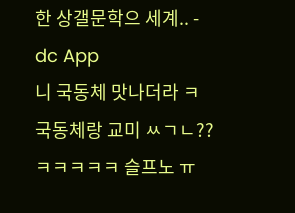한 상갤문학으 세계.. - dc App
니 국동체 맛나더라 ㅋ
국동체랑 교미 ㅆㄱㄴ??
ㅋㅋㅋㅋㅋ 슬프노 ㅠ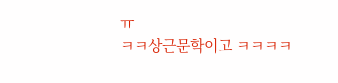ㅠ
ㅋㅋ상근문학이고 ㅋㅋㅋㅋ